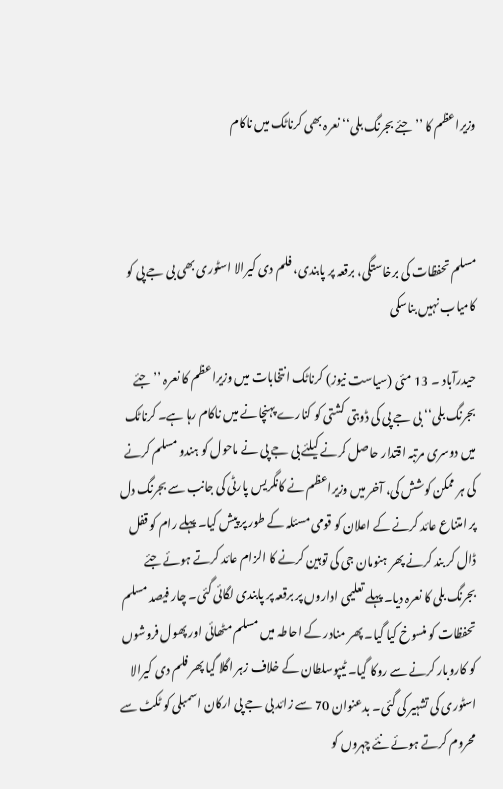وزیراعظم کا ’’جئے بجرنگ بلی‘‘ نعرہ بھی کرناٹک میں ناکام



مسلم تحفظات کی برخاستگی، برقعہ پر پابندی، فلم دی کیرالا اسٹوری بھی بی جے پی کو کامیاب نہیں بناسکی

حیدرآباد ۔ 13 مئی (سیاست نیوز) کرناٹک انتخابات میں وزیراعظم کا نعرہ ’’جئے بجرنگ بلی‘‘ بی جے پی کی ڈوبتی کشتی کو کنارے پہنچانے میں ناکام رہا ہے۔ کرناٹک میں دوسری مرتبہ اقتدار حاصل کرنے کیلئے بی جے پی نے ماحول کو ہندو مسلم کرنے کی ہر ممکن کوشش کی، آخر میں وزیراعظم نے کانگریس پارٹی کی جانب سے بجرنگ دل پر امتناع عائد کرنے کے اعلان کو قومی مسئلہ کے طور پر پیش کیا۔ پہلے رام کو قفل ڈال کر بند کرنے پھر ہنومان جی کی توہین کرنے کا الزام عائد کرتے ہوئے جئے بجرنگ بلی کا نعرہ دیا۔ پہلے تعلیمی اداروں پر برقعہ پر پابندی لگائی گئی۔ چار فیصد مسلم تحفظات کو منسوخ کیا گیا۔ پھر منادر کے احاطہ میں مسلم مٹھائی اور پھول فروشوں کو کاروبار کرنے سے روکا گیا۔ ٹیپوسلطان کے خلاف زہر اگلا گیا پھر فلم دی کیرالا اسٹوری کی تشہیر کی گئی۔ بدعنوان 70 سے زائد بی جے پی ارکان اسمبلی کو ٹکٹ سے محروم کرتے ہوئے نئے چہروں کو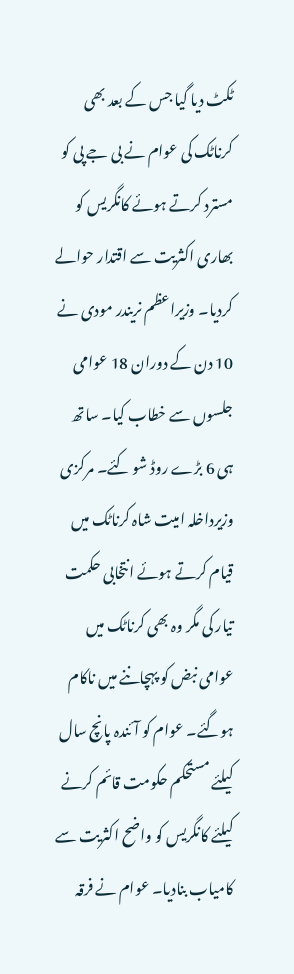ٹکٹ دیا گیا جس کے بعد بھی کرناٹک کی عوام نے بی جے پی کو مسترد کرتے ہوئے کانگریس کو بھاری اکثریت سے اقتدار حوالے کردیا۔ وزیراعظم نریندر مودی نے 10 دن کے دوران 18 عوامی جلسوں سے خطاب کیا۔ ساتھ ہی 6 بڑے روڈ شو کئے۔ مرکزی وزیرداخلہ امیت شاہ کرناٹک میں قیام کرتے ہوئے انتخابی حکمت تیار کی مگر وہ بھی کرناٹک میں عوامی نبض کو پہچاننے میں ناکام ہوگئے۔ عوام کو آئندہ پانچ سال کیلئے مستحکم حکومت قائم کرنے کیلئے کانگریس کو واضح اکثریت سے کامیاب بنادیا۔ عوام نے فرقہ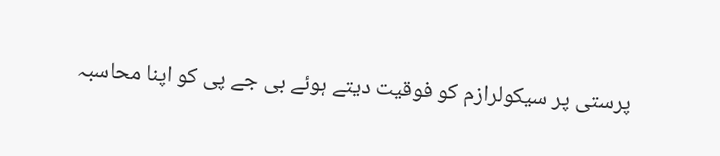پرستی پر سیکولرازم کو فوقیت دیتے ہوئے بی جے پی کو اپنا محاسبہ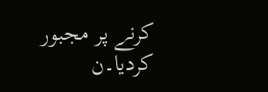کرنے پر مجبور کردیا۔ن